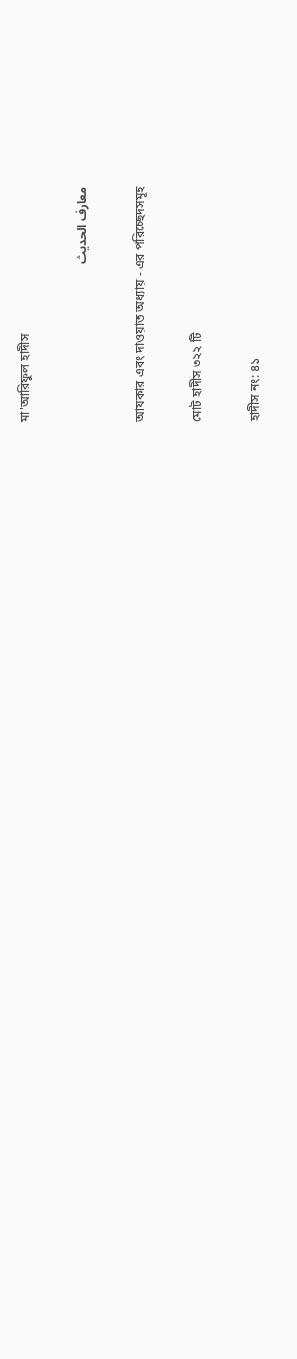মা'আরিফুল হাদীস

معارف الحديث

আযকার এবং দাওয়াত অধ্যায় - এর পরিচ্ছেদসমূহ

মোট হাদীস ৩২২ টি

হাদীস নং: ৪১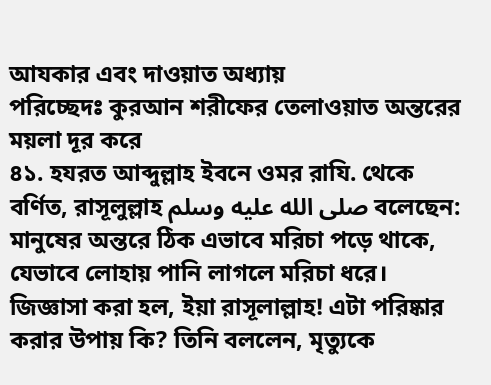আযকার এবং দাওয়াত অধ্যায়
পরিচ্ছেদঃ কুরআন শরীফের তেলাওয়াত অন্তরের ময়লা দূর করে
৪১. হযরত আব্দুল্লাহ ইবনে ওমর রাযি. থেকে বর্ণিত, রাসূলুল্লাহ صلى الله عليه وسلم বলেছেন: মানুষের অন্তরে ঠিক এভাবে মরিচা পড়ে থাকে, যেভাবে লোহায় পানি লাগলে মরিচা ধরে। জিজ্ঞাসা করা হল, ইয়া রাসূলাল্লাহ! এটা পরিষ্কার করার উপায় কি? তিনি বললেন, মৃত্যুকে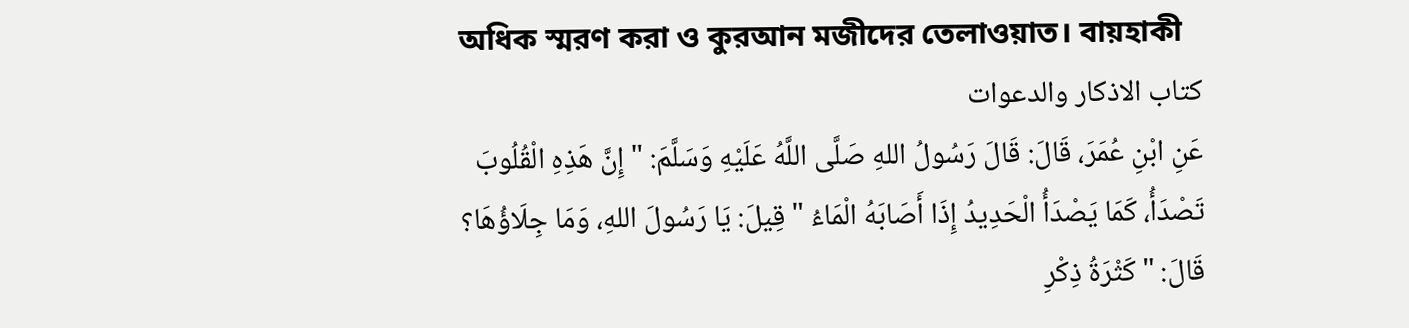অধিক স্মরণ করা ও কুরআন মজীদের তেলাওয়াত। বায়হাকী
کتاب الاذکار والدعوات
عَنِ ابْنِ عُمَرَ، قَالَ: قَالَ رَسُولُ اللهِ صَلَّى اللَّهُ عَلَيْهِ وَسَلَّمَ: " إِنَّ هَذِهِ الْقُلُوبَ تَصْدَأُ، كَمَا يَصْدَأُ الْحَدِيدُ إِذَا أَصَابَهُ الْمَاءُ " قِيلَ: يَا رَسُولَ اللهِ، وَمَا جِلَاؤُهَا؟ قَالَ: " كَثْرَةُ ذِكْرِ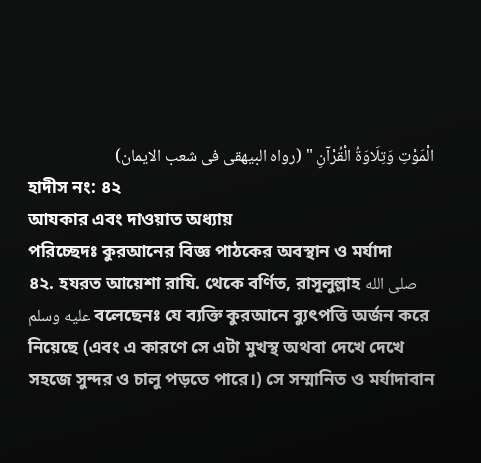الْمَوْتِ وَتِلَاوَةُ الْقُرْآنِ " (رواه البيهقى فى شعب الايمان)
হাদীস নং: ৪২
আযকার এবং দাওয়াত অধ্যায়
পরিচ্ছেদঃ কুরআনের বিজ্ঞ পাঠকের অবস্থান ও মর্যাদা
৪২. হযরত আয়েশা রাযি. থেকে বর্ণিত, রাসূলুল্লাহ صلى الله عليه وسلم বলেছেনঃ যে ব্যক্তি কুরআনে ব্যুৎপত্তি অর্জন করে নিয়েছে (এবং এ কারণে সে এটা মুখস্থ অথবা দেখে দেখে সহজে সুন্দর ও চালু পড়তে পারে।) সে সম্মানিত ও মর্যাদাবান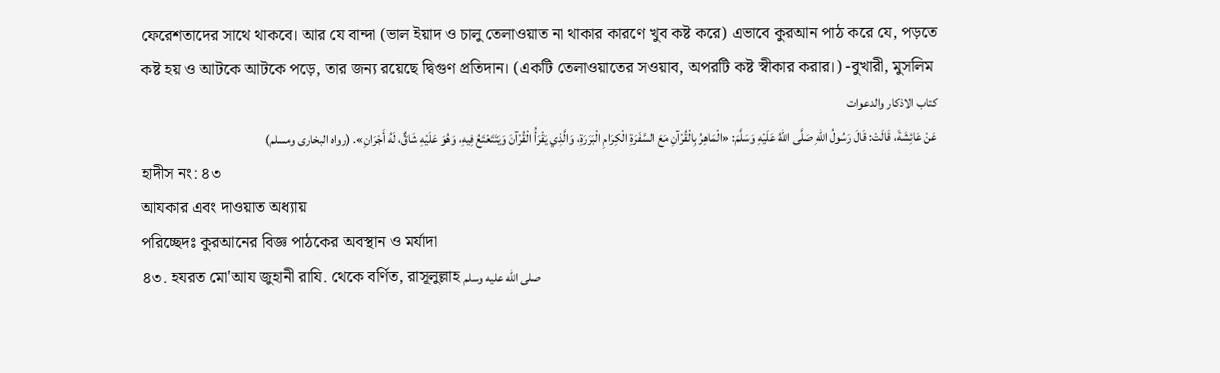ফেরেশতাদের সাথে থাকবে। আর যে বান্দা (ভাল ইয়াদ ও চালু তেলাওয়াত না থাকার কারণে খুব কষ্ট করে) এভাবে কুরআন পাঠ করে যে, পড়তে কষ্ট হয় ও আটকে আটকে পড়ে, তার জন্য রয়েছে দ্বিগুণ প্রতিদান। (একটি তেলাওয়াতের সওয়াব, অপরটি কষ্ট স্বীকার করার।) -বুখারী, মুসলিম
کتاب الاذکار والدعوات
عَنْ عَائِشَةَ، قَالَتْ: قَالَ رَسُولُ اللهِ صَلَّى اللهُ عَلَيْهِ وَسَلَّمَ: «الْمَاهِرُ بِالْقُرْآنِ مَعَ السَّفَرَةِ الْكِرَامِ الْبَرَرَةِ، وَالَّذِي يَقْرَأُ الْقُرْآنَ وَيَتَتَعْتَعُ فِيهِ، وَهُوَ عَلَيْهِ شَاقٌّ، لَهُ أَجْرَانِ». (رواه البخارى ومسلم)
হাদীস নং: ৪৩
আযকার এবং দাওয়াত অধ্যায়
পরিচ্ছেদঃ কুরআনের বিজ্ঞ পাঠকের অবস্থান ও মর্যাদা
৪৩. হযরত মো'আয জুহানী রাযি. থেকে বর্ণিত, রাসূলুল্লাহ صلى الله عليه وسلم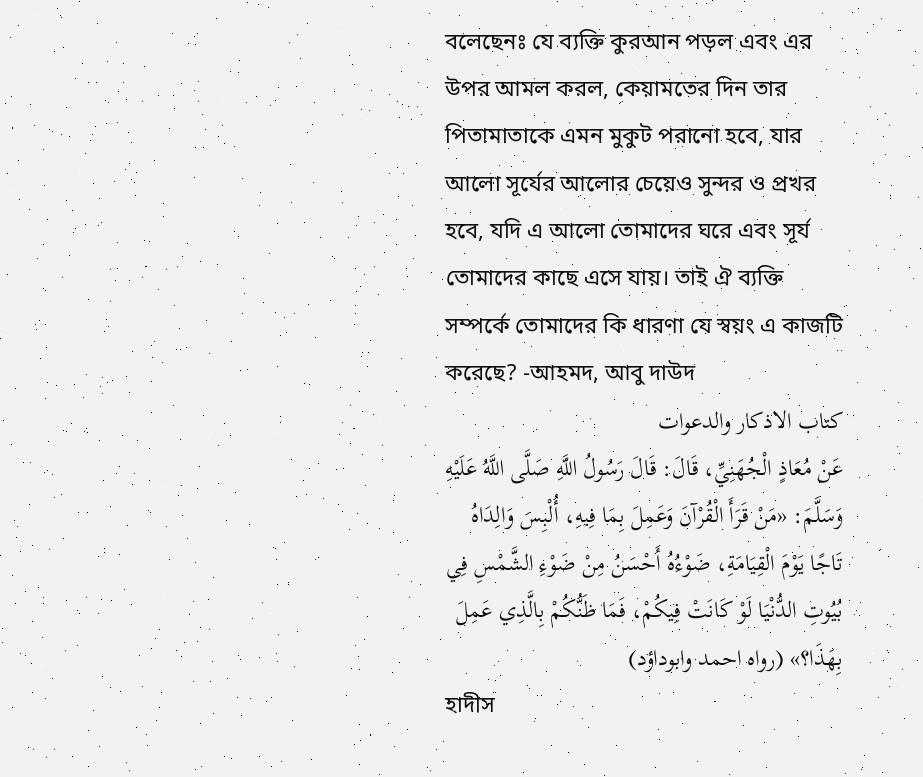বলেছেনঃ যে ব্যক্তি কুরআন পড়ল এবং এর উপর আমল করল, কেয়ামতের দিন তার পিতামাতাকে এমন মুকুট পরানো হবে, যার আলো সূর্যের আলোর চেয়েও সুন্দর ও প্রখর হবে, যদি এ আলো তোমাদের ঘরে এবং সূর্য তোমাদের কাছে এসে যায়। তাই ঐ ব্যক্তি সম্পর্কে তোমাদের কি ধারণা যে স্বয়ং এ কাজটি করেছে? -আহমদ, আবু দাউদ
کتاب الاذکار والدعوات
عَنْ مُعَاذٍ الْجُهَنِيِّ، قَالَ: قَالَ رَسُولُ اللَّهِ صَلَّى اللَّهُ عَلَيْهِ وَسَلَّمَ: «مَنْ قَرَأَ الْقُرْآنَ وَعَمِلَ بِمَا فِيهِ، أُلْبِسَ وَالِدَاهُ تَاجًا يَوْمَ الْقِيَامَةِ، ضَوْءُهُ أَحْسَنُ مِنْ ضَوْءِ الشَّمْسِ فِي بُيُوتِ الدُّنْيَا لَوْ كَانَتْ فِيكُمْ، فَمَا ظَنُّكُمْ بِالَّذِي عَمِلَ بِهَذَا؟» (رواه احمد وابوداؤد)
হাদীস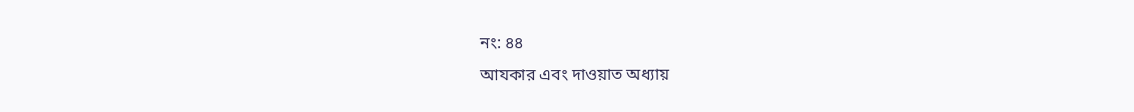নং: ৪৪
আযকার এবং দাওয়াত অধ্যায়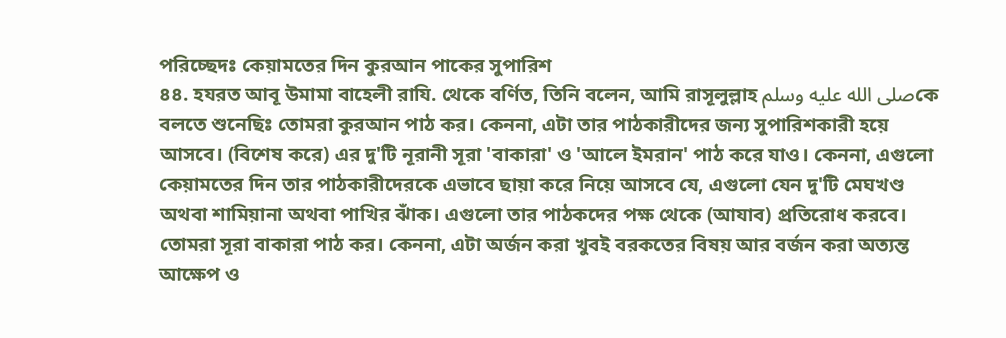পরিচ্ছেদঃ কেয়ামতের দিন কুরআন পাকের সুপারিশ
৪৪. হযরত আবূ উমামা বাহেলী রাযি. থেকে বর্ণিত, তিনি বলেন, আমি রাসূলুল্লাহ صلى الله عليه وسلمকে বলতে শুনেছিঃ তোমরা কুরআন পাঠ কর। কেননা, এটা তার পাঠকারীদের জন্য সুপারিশকারী হয়ে আসবে। (বিশেষ করে) এর দু'টি নূরানী সূরা 'বাকারা' ও 'আলে ইমরান' পাঠ করে যাও। কেননা, এগুলো কেয়ামতের দিন তার পাঠকারীদেরকে এভাবে ছায়া করে নিয়ে আসবে যে, এগুলো যেন দু'টি মেঘখণ্ড অথবা শামিয়ানা অথবা পাখির ঝাঁক। এগুলো তার পাঠকদের পক্ষ থেকে (আযাব) প্রতিরোধ করবে। তোমরা সূরা বাকারা পাঠ কর। কেননা, এটা অর্জন করা খুবই বরকতের বিষয় আর বর্জন করা অত্যন্ত আক্ষেপ ও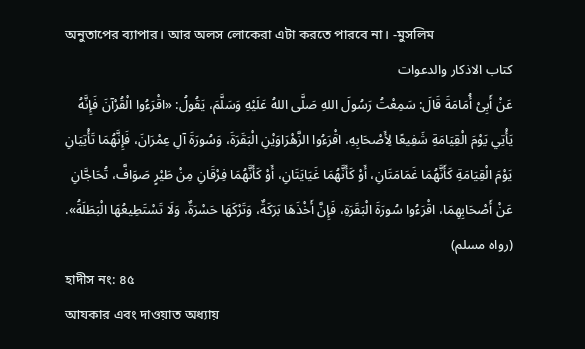অনুতাপের ব্যাপার। আর অলস লোকেরা এটা করতে পারবে না। -মুসলিম
کتاب الاذکار والدعوات
عَنْ أَبِىْ أُمَامَةَ قَالَ: سَمِعْتُ رَسُولَ اللهِ صَلَّى اللهُ عَلَيْهِ وَسَلَّمَ، يَقُولُ: «اقْرَءُوا الْقُرْآنَ فَإِنَّهُ يَأْتِي يَوْمَ الْقِيَامَةِ شَفِيعًا لِأَصْحَابِهِ، اقْرَءُوا الزَّهْرَاوَيْنِ الْبَقَرَةَ، وَسُورَةَ آلِ عِمْرَانَ، فَإِنَّهُمَا تَأْتِيَانِ يَوْمَ الْقِيَامَةِ كَأَنَّهُمَا غَمَامَتَانِ، أَوْ كَأَنَّهُمَا غَيَايَتَانِ، أَوْ كَأَنَّهُمَا فِرْقَانِ مِنْ طَيْرٍ صَوَافَّ، تُحَاجَّانِ عَنْ أَصْحَابِهِمَا، اقْرَءُوا سُورَةَ الْبَقَرَةِ، فَإِنَّ أَخْذَهَا بَرَكَةٌ، وَتَرْكَهَا حَسْرَةٌ، وَلَا تَسْتَطِيعُهَا الْبَطَلَةُ». (رواه مسلم)
হাদীস নং: ৪৫
আযকার এবং দাওয়াত অধ্যায়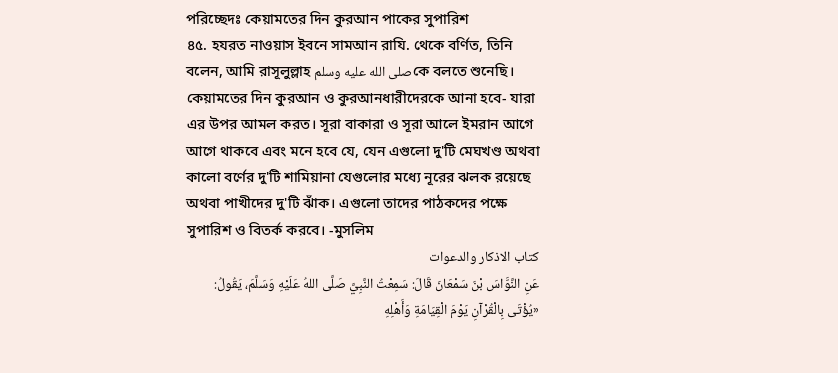পরিচ্ছেদঃ কেয়ামতের দিন কুরআন পাকের সুপারিশ
৪৫. হযরত নাওয়াস ইবনে সামআন রাযি. থেকে বর্ণিত, তিনি বলেন, আমি রাসূলুল্লাহ صلى الله عليه وسلمকে বলতে শুনেছি। কেয়ামতের দিন কুরআন ও কুরআনধারীদেরকে আনা হবে- যারা এর উপর আমল করত। সূরা বাকারা ও সূরা আলে ইমরান আগে আগে থাকবে এবং মনে হবে যে, যেন এগুলো দু'টি মেঘখণ্ড অথবা কালো বর্ণের দু'টি শামিয়ানা যেগুলোর মধ্যে নূরের ঝলক রয়েছে অথবা পাখীদের দু'টি ঝাঁক। এগুলো তাদের পাঠকদের পক্ষে সুপারিশ ও বিতর্ক করবে। -মুসলিম
کتاب الاذکار والدعوات
عَنِ النَّوَّاسَ بْنَ سَمْعَانَ قَالَ: سَمِعْتُ النَّبِيَّ صَلَّى اللهُ عَلَيْهِ وَسَلَّمَ، يَقُولُ: «يُؤْتَى بِالْقُرْآنِ يَوْمَ الْقِيَامَةِ وَأَهْلِهِ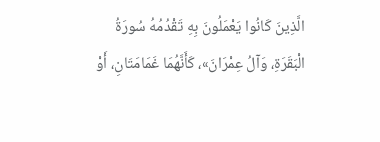الَّذِينَ كَانُوا يَعْمَلُونَ بِهِ تَقْدُمُهُ سُورَةُ الْبَقَرَةِ، وَآلُ عِمْرَانَ»، كَأَنَّهُمَا غَمَامَتَانِ، أَوْ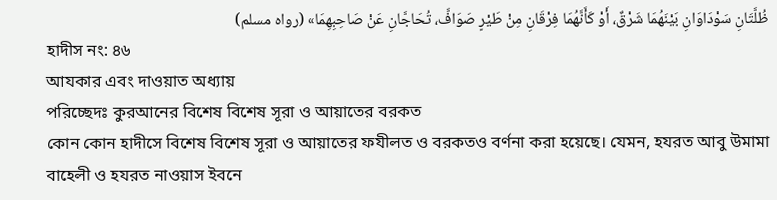ظُلَّتَانِ سَوْدَاوَانِ بَيْنَهُمَا شَرْقٌ، أَوْ كَأَنَّهُمَا فِرْقَانِ مِنْ طَيْرٍ صَوَافَّ، تُحَاجَّانِ عَنْ صَاحِبِهِمَا» (رواه مسلم)
হাদীস নং: ৪৬
আযকার এবং দাওয়াত অধ্যায়
পরিচ্ছেদঃ কুরআনের বিশেষ বিশেষ সূরা ও আয়াতের বরকত
কোন কোন হাদীসে বিশেষ বিশেষ সূরা ও আয়াতের ফযীলত ও বরকতও বর্ণনা করা হয়েছে। যেমন, হযরত আবু উমামা বাহেলী ও হযরত নাওয়াস ইবনে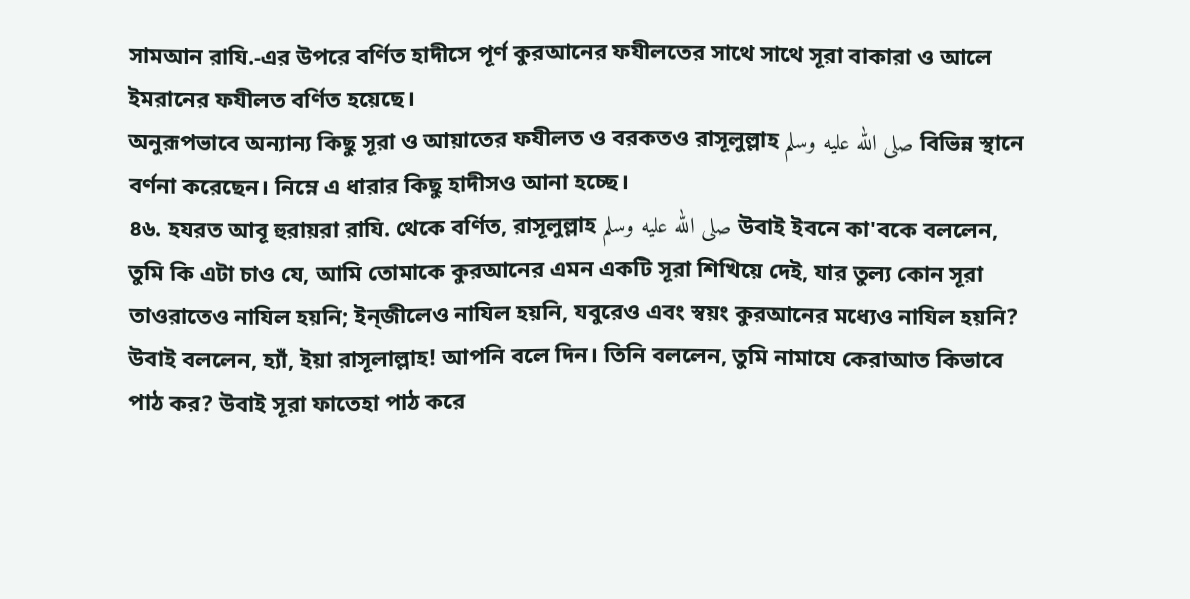সামআন রাযি.-এর উপরে বর্ণিত হাদীসে পূর্ণ কুরআনের ফযীলতের সাথে সাথে সূরা বাকারা ও আলে ইমরানের ফযীলত বর্ণিত হয়েছে।
অনুরূপভাবে অন্যান্য কিছু সূরা ও আয়াতের ফযীলত ও বরকতও রাসূলুল্লাহ صلى الله عليه وسلم বিভিন্ন স্থানে বর্ণনা করেছেন। নিম্নে এ ধারার কিছু হাদীসও আনা হচ্ছে।
৪৬. হযরত আবূ হুরায়রা রাযি. থেকে বর্ণিত, রাসূলুল্লাহ صلى الله عليه وسلم উবাই ইবনে কা'বকে বললেন, তুমি কি এটা চাও যে, আমি তোমাকে কুরআনের এমন একটি সূরা শিখিয়ে দেই, যার তুল্য কোন সূরা তাওরাতেও নাযিল হয়নি; ইন্‌জীলেও নাযিল হয়নি, যবুরেও এবং স্বয়ং কুরআনের মধ্যেও নাযিল হয়নি? উবাই বললেন, হ্যাঁ, ইয়া রাসূলাল্লাহ! আপনি বলে দিন। তিনি বললেন, তুমি নামাযে কেরাআত কিভাবে পাঠ কর? উবাই সূরা ফাতেহা পাঠ করে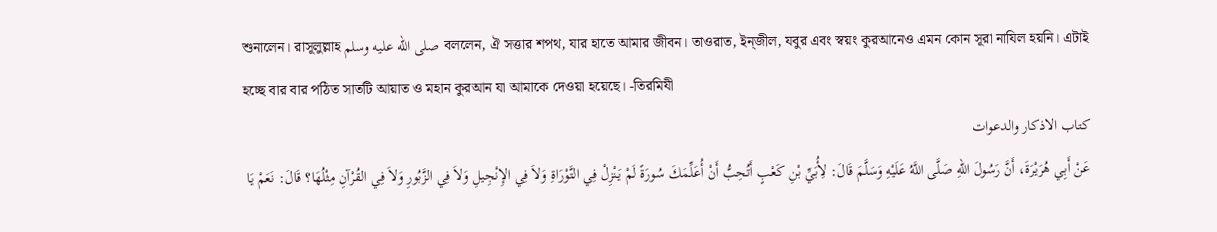শুনালেন। রাসূলুল্লাহ صلى الله عليه وسلم বললেন, ঐ সত্তার শপথ, যার হাতে আমার জীবন। তাওরাত, ইন্‌জীল, যবুর এবং স্বয়ং কুরআনেও এমন কোন সূরা নাযিল হয়নি। এটাই হচ্ছে বার বার পঠিত সাতটি আয়াত ও মহান কুরআন যা আমাকে দেওয়া হয়েছে। -তিরমিযী
کتاب الاذکار والدعوات
عَنْ أَبِي هُرَيْرَةَ، أَنَّ رَسُولَ اللهِ صَلَّى اللَّهُ عَلَيْهِ وَسَلَّمَ قَالَ: لِأُبَيِّ بْنِ كَعْبٍ أَتُحِبُّ أَنْ أُعَلِّمَكَ سُورَةً لَمْ يَنْزِلْ فِي التَّوْرَاةِ وَلاَ فِي الإِنْجِيلِ وَلاَ فِي الزَّبُورِ وَلاَ فِي القُرْآنِ مِثْلُهَا؟ قَالَ: نَعَمْ يَا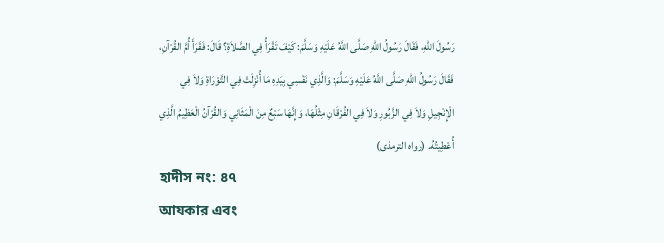رَسُولَ اللهِ، فَقَالَ رَسُولُ اللهِ صَلَّى اللَّهُ عَلَيْهِ وَسَلَّمَ: كَيْفَ تَقْرَأُ فِي الصَّلاَةِ؟ قَالَ: فَقَرَأَ أُمَّ القُرْآنِ، فَقَالَ رَسُولُ اللهِ صَلَّى اللَّهُ عَلَيْهِ وَسَلَّمَ: وَالَّذِي نَفْسِي بِيَدِهِ مَا أُنْزِلَتْ فِي التَّوْرَاةِ وَلاَ فِي الْإِنْجِيلِ وَلاَ فِي الزَّبُورِ وَلاَ فِي الفُرْقَانِ مِثْلُهَا، وَإِنَّهَا سَبْعٌ مِنَ الْمَثَانِي وَالقُرْآنُ الْعَظِيمُ الَّذِي أُعْطِيتُهُ. (رواه الترمذى)
হাদীস নং: ৪৭
আযকার এবং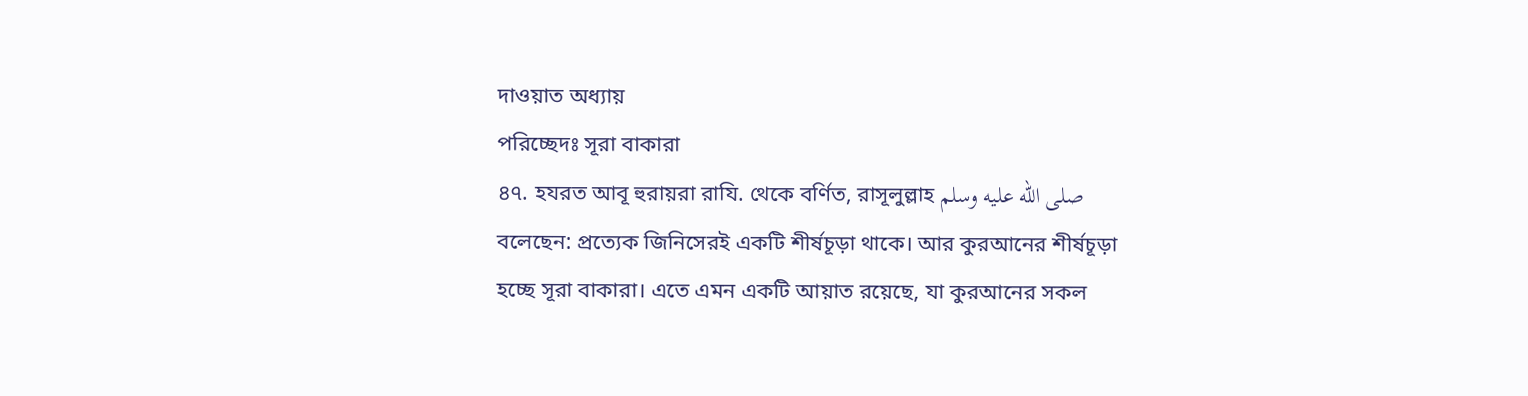দাওয়াত অধ্যায়
পরিচ্ছেদঃ সূরা বাকারা
৪৭. হযরত আবূ হুরায়রা রাযি. থেকে বর্ণিত, রাসূলুল্লাহ صلى الله عليه وسلم বলেছেন: প্রত্যেক জিনিসেরই একটি শীর্ষচূড়া থাকে। আর কুরআনের শীর্ষচূড়া হচ্ছে সূরা বাকারা। এতে এমন একটি আয়াত রয়েছে, যা কুরআনের সকল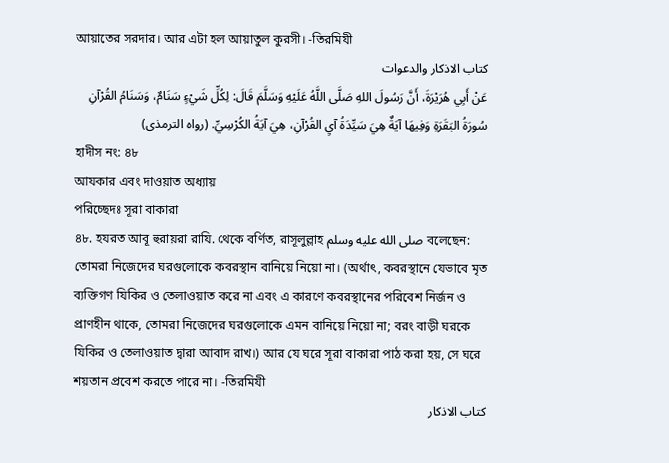আয়াতের সরদার। আর এটা হল আয়াতুল কুরসী। -তিরমিযী
کتاب الاذکار والدعوات
عَنْ أَبِي هُرَيْرَةَ، أَنَّ رَسُولَ اللهِ صَلَّى اللَّهُ عَلَيْهِ وَسَلَّمَ قَالَ: لِكُلِّ شَيْءٍ سَنَامٌ، وَسَنَامُ القُرْآنِ سُورَةُ البَقَرَةِ وَفِيهَا آيَةٌ هِيَ سَيِّدَةُ آيِ القُرْآنِ، هِيَ آيَةُ الكُرْسِيِّ. (رواه الترمذى)
হাদীস নং: ৪৮
আযকার এবং দাওয়াত অধ্যায়
পরিচ্ছেদঃ সূরা বাকারা
৪৮. হযরত আবূ হুরায়রা রাযি. থেকে বর্ণিত, রাসূলুল্লাহ صلى الله عليه وسلم বলেছেন: তোমরা নিজেদের ঘরগুলোকে কবরস্থান বানিয়ে নিয়ো না। (অর্থাৎ, কবরস্থানে যেভাবে মৃত ব্যক্তিগণ যিকির ও তেলাওয়াত করে না এবং এ কারণে কবরস্থানের পরিবেশ নির্জন ও প্রাণহীন থাকে, তোমরা নিজেদের ঘরগুলোকে এমন বানিয়ে নিয়ো না; বরং বাড়ী ঘরকে যিকির ও তেলাওয়াত দ্বারা আবাদ রাখ।) আর যে ঘরে সূরা বাকারা পাঠ করা হয়, সে ঘরে শয়তান প্রবেশ করতে পারে না। -তিরমিযী
کتاب الاذکار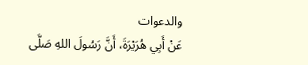والدعوات
عَنْ أَبِي هُرَيْرَةَ، أَنَّ رَسُولَ اللهِ صَلَّى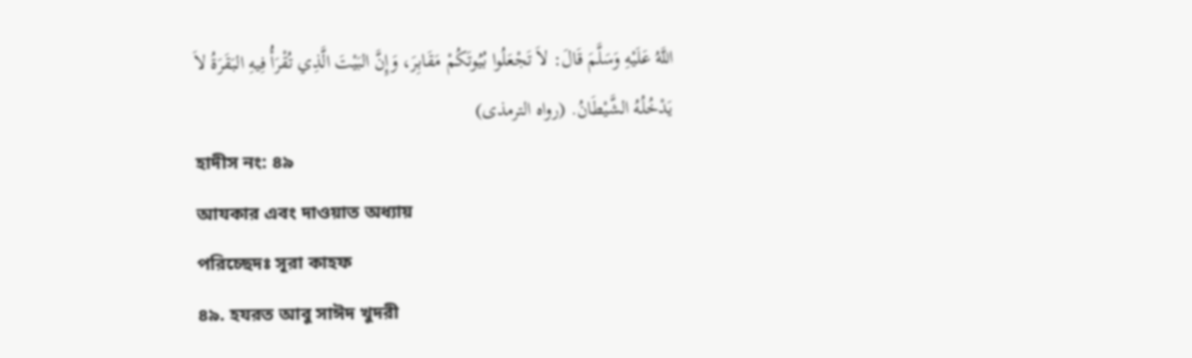اللَّهُ عَلَيْهِ وَسَلَّمَ قَالَ: لاَ تَجْعَلُوا بُيُوتَكُمْ مَقَابِرَ، وَإِنَّ البَيْتَ الَّذِي تُقْرَأُ فِيهِ البَقَرَةُ لاَ يَدْخُلُهُ الشَّيْطَانُ. (رواه الترمذى)
হাদীস নং: ৪৯
আযকার এবং দাওয়াত অধ্যায়
পরিচ্ছেদঃ সূরা কাহফ
৪৯. হযরত আবু সাঈদ খুদরী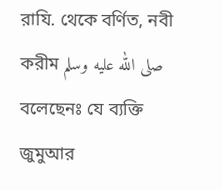রাযি. থেকে বর্ণিত, নবী করীম صلى الله عليه وسلم বলেছেনঃ যে ব্যক্তি জুমুআর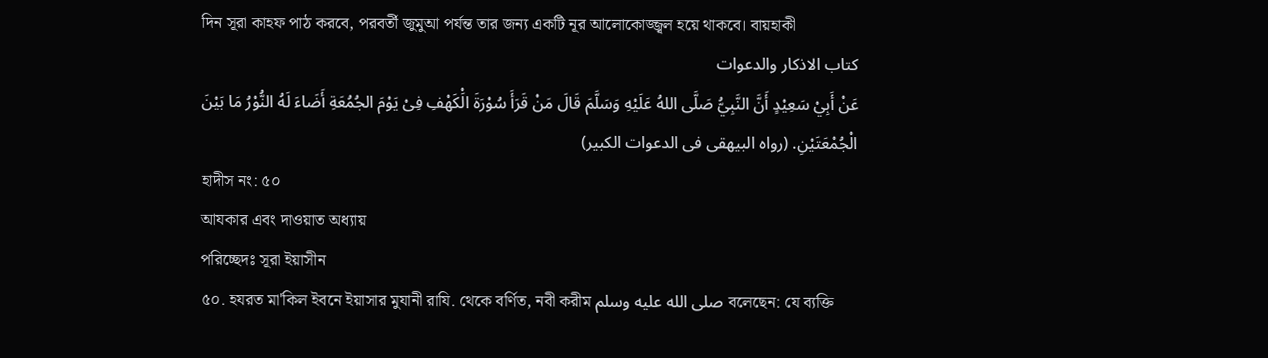দিন সূরা কাহফ পাঠ করবে, পরবর্তী জুমুআ পর্যন্ত তার জন্য একটি নূর আলোকোজ্জ্বল হয়ে থাকবে। বায়হাকী
کتاب الاذکار والدعوات
عَنْ أَبِيْ سَعِيْدٍ أَنَّ النَّبِيُّ صَلَّى اللهُ عَلَيْهِ وَسَلَّمَ قَالَ مَنْ قَرَأَ سُوْرَةَ الَْكَهْفِ فِىْ يَوْمَ الجُمُعَةِ أَضَاءَ لَهُ النُّوْرُ مَا بَيْنَ الْجُمْعَتَيْنِ. (رواه البيهقى فى الدعوات الكبير)
হাদীস নং: ৫০
আযকার এবং দাওয়াত অধ্যায়
পরিচ্ছেদঃ সূরা ইয়াসীন
৫০. হযরত মা'কিল ইবনে ইয়াসার মুযানী রাযি. থেকে বর্ণিত, নবী করীম صلى الله عليه وسلم বলেছেন: যে ব্যক্তি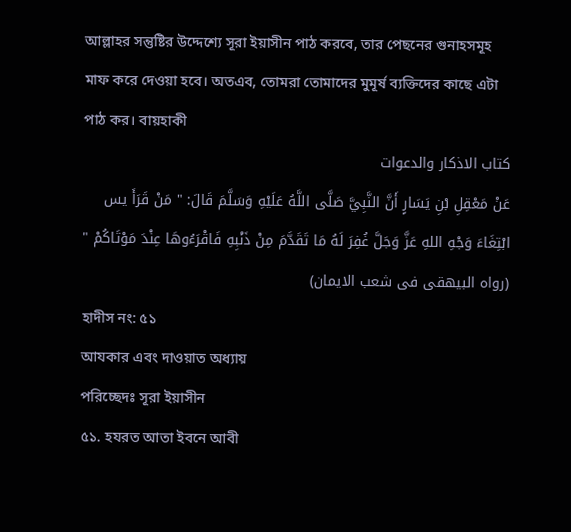আল্লাহর সন্তুষ্টির উদ্দেশ্যে সূরা ইয়াসীন পাঠ করবে, তার পেছনের গুনাহসমূহ মাফ করে দেওয়া হবে। অতএব, তোমরা তোমাদের মুমূর্ষ ব্যক্তিদের কাছে এটা পাঠ কর। বায়হাকী
کتاب الاذکار والدعوات
عَنْ مَعْقِلِ بْنِ يَسَارٍ أَنَّ النَّبِيَّ صَلَّى اللَّهُ عَلَيْهِ وَسَلَّمَ قَالَ: " مَنْ قَرَأَ يس ابْتِغَاءَ وَجْهِ اللهِ عَزَّ وَجَلَّ غُفِرَ لَهُ مَا تَقَدَّمَ مِنْ ذَنْبِهِ فَاقْرَءُوهَا عِنْدَ مَوْتَاكُمْ " (رواه البيهقى فى شعب الايمان)
হাদীস নং: ৫১
আযকার এবং দাওয়াত অধ্যায়
পরিচ্ছেদঃ সূরা ইয়াসীন
৫১. হযরত আতা ইবনে আবী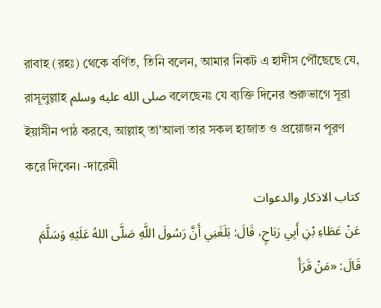রাবাহ (রহঃ) থেকে বর্ণিত, তিনি বলেন, আমার নিকট এ হাদীস পৌঁছেছে যে, রাসূলুল্লাহ صلى الله عليه وسلم বলেছেনঃ যে ব্যক্তি দিনের শুরুভাগে সূরা ইয়াসীন পাঠ করবে, আল্লাহ্ তা'আলা তার সকল হাজাত ও প্রয়োজন পূরণ করে দিবেন। -দারেমী
کتاب الاذکار والدعوات
عَنْ عَطَاءِ بْنِ أَبِي رَبَاحٍ، قَالَ: بَلَغَنِي أَنَّ رَسُولَ اللَّهِ صَلَّى اللهُ عَلَيْهِ وَسَلَّمَ قَالَ: «مَنْ قَرَأَ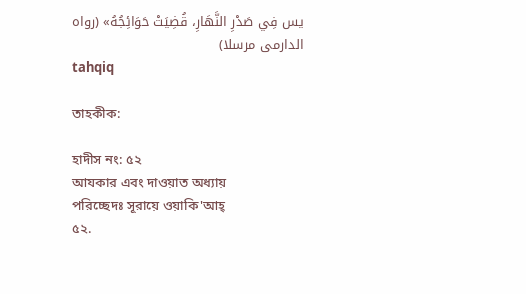يس فِي صَدْرِ النَّهَارِ، قُضِيَتْ حَوَائِجُهُ» (رواه الدارمى مرسلا)
tahqiq

তাহকীক:

হাদীস নং: ৫২
আযকার এবং দাওয়াত অধ্যায়
পরিচ্ছেদঃ সূরায়ে ওয়াকি'আহ্
৫২.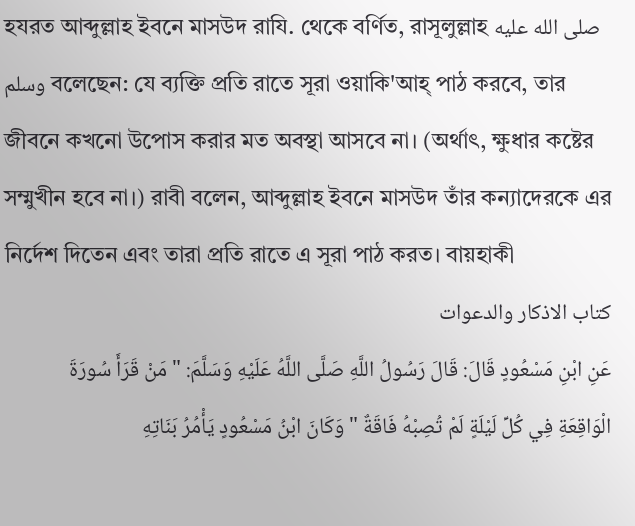হযরত আব্দুল্লাহ ইবনে মাসউদ রাযি. থেকে বর্ণিত, রাসূলুল্লাহ صلى الله عليه وسلم বলেছেন: যে ব্যক্তি প্রতি রাতে সূরা ওয়াকি'আহ্ পাঠ করবে, তার জীবনে কখনো উপোস করার মত অবস্থা আসবে না। (অর্থাৎ, ক্ষুধার কষ্টের সম্মুখীন হবে না।) রাবী বলেন, আব্দুল্লাহ ইবনে মাসউদ তাঁর কন্যাদেরকে এর নির্দেশ দিতেন এবং তারা প্রতি রাতে এ সূরা পাঠ করত। বায়হাকী
کتاب الاذکار والدعوات
عَنِ ابْنِ مَسْعُودٍ قَالَ: قَالَ رَسُولُ اللَّهِ صَلَّى اللَّهُ عَلَيْهِ وَسَلَّمَ: " مَنْ قَرَأَ سُورَةَ الْوَاقِعَةِ فِي كُلِّ لَيْلَةٍ لَمْ تُصِبْهُ فَاقَةٌ " وَكَانَ ابْنُ مَسْعُودٍ يَأْمُرُ بَنَاتِهِ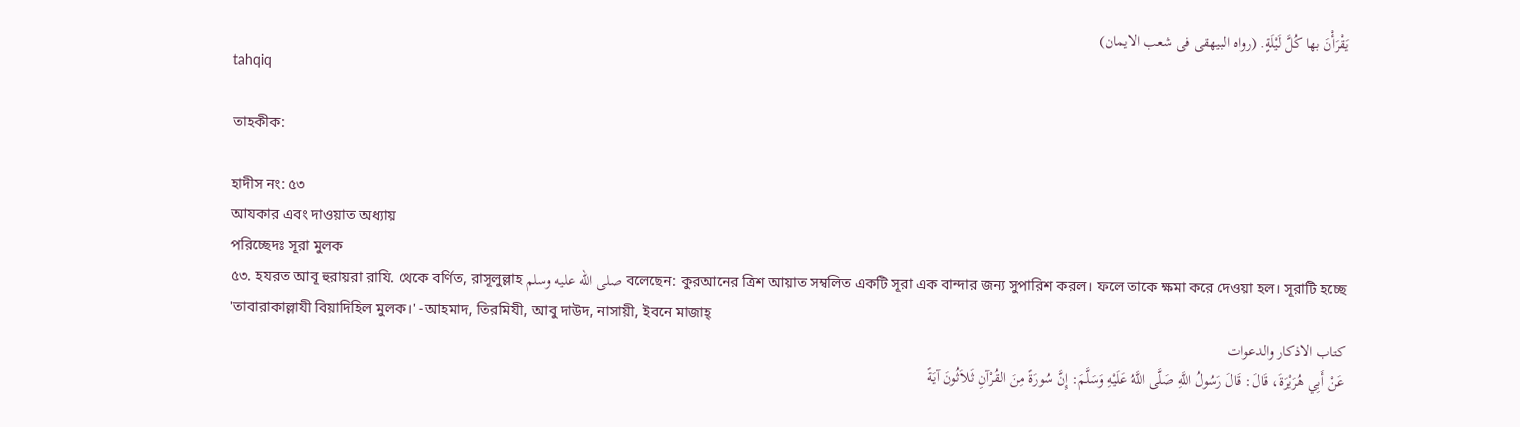يَقْرَأْنَ بها كُلَّ لَيْلَةٍ. (رواه البيهقى فى شعب الايمان)
tahqiq

তাহকীক:

হাদীস নং: ৫৩
আযকার এবং দাওয়াত অধ্যায়
পরিচ্ছেদঃ সূরা মুলক
৫৩. হযরত আবূ হুরায়রা রাযি. থেকে বর্ণিত, রাসূলুল্লাহ صلى الله عليه وسلم বলেছেন: কুরআনের ত্রিশ আয়াত সম্বলিত একটি সূরা এক বান্দার জন্য সুপারিশ করল। ফলে তাকে ক্ষমা করে দেওয়া হল। সূরাটি হচ্ছে 'তাবারাকাল্লাযী বিয়াদিহিল মুলক।' -আহমাদ, তিরমিযী, আবু দাউদ, নাসায়ী, ইবনে মাজাহ্
کتاب الاذکار والدعوات
عَنْ أَبِي هُرَيْرَةَ، قَالَ: قَالَ رَسُولُ اللَّهِ صَلَّى اللَّهُ عَلَيْهِ وَسَلَّمَ: إِنَّ سُورَةً مِنَ القُرْآنِ ثَلاَثُونَ آيَةً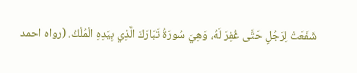شَفَعَتْ لِرَجُلٍ حَتَّى غُفِرَ لَهُ، وَهِيَ سُورَةُ تَبَارَكَ الَّذِي بِيَدِهِ الْمُلْكُ. (رواه احمد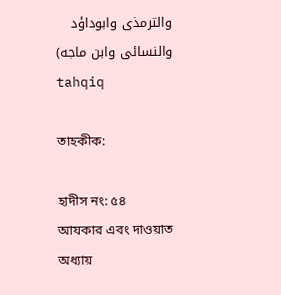والترمذى وابوداؤد والنسائى وابن ماجه)
tahqiq

তাহকীক:

হাদীস নং: ৫৪
আযকার এবং দাওয়াত অধ্যায়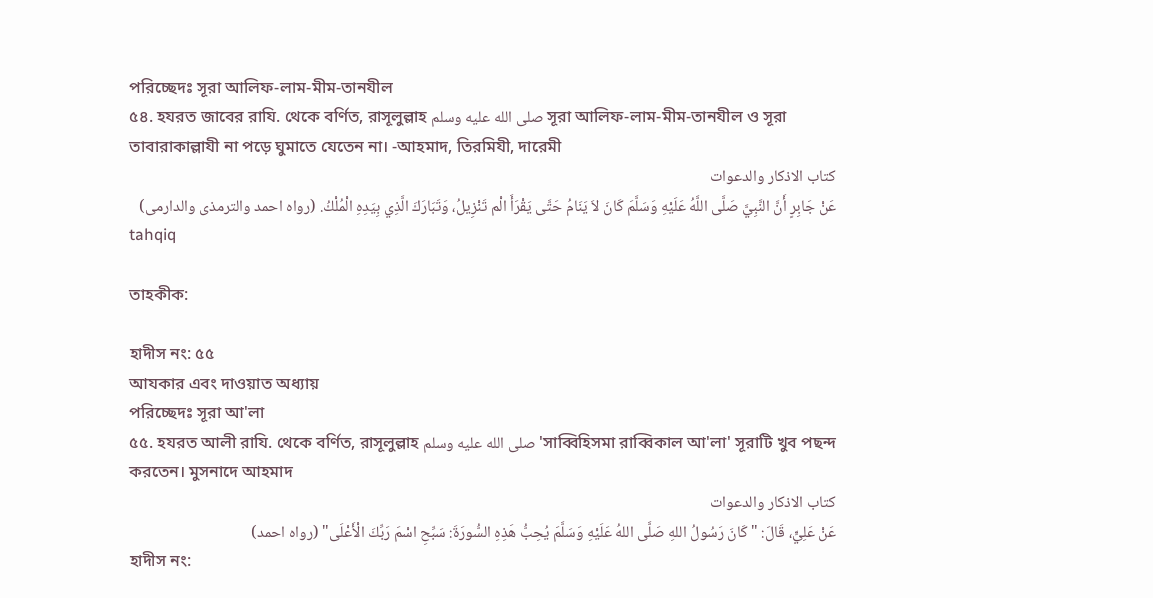পরিচ্ছেদঃ সূরা আলিফ-লাম-মীম-তানযীল
৫৪. হযরত জাবের রাযি. থেকে বর্ণিত, রাসূলুল্লাহ صلى الله عليه وسلم সূরা আলিফ-লাম-মীম-তানযীল ও সূরা তাবারাকাল্লাযী না পড়ে ঘুমাতে যেতেন না। -আহমাদ, তিরমিযী, দারেমী
کتاب الاذکار والدعوات
عَنْ جَابِرٍ أَنَّ النَّبِيَّ صَلَّى اللَّهُ عَلَيْهِ وَسَلَّمَ كَانَ لاَ يَنَامُ حَتَّى يَقْرَأَ الْم تَنْزِيلُ، وَتَبَارَكَ الَّذِي بِيَدِهِ الْمُلْكُ. (رواه احمد والترمذى والدارمى)
tahqiq

তাহকীক:

হাদীস নং: ৫৫
আযকার এবং দাওয়াত অধ্যায়
পরিচ্ছেদঃ সূরা আ'লা
৫৫. হযরত আলী রাযি. থেকে বর্ণিত, রাসূলুল্লাহ صلى الله عليه وسلم 'সাব্বিহিসমা রাব্বিকাল আ'লা' সূরাটি খুব পছন্দ করতেন। মুসনাদে আহমাদ
کتاب الاذکار والدعوات
عَنْ عَلِيٍّ، قَالَ: " كَانَ رَسُولُ اللهِ صَلَّى اللهُ عَلَيْهِ وَسَلَّمَ يُحِبُّ هَذِهِ السُّورَةَ: سَبِّحِ اسْمَ رَبِّكَ الْأَعْلَى" (رواه احمد)
হাদীস নং: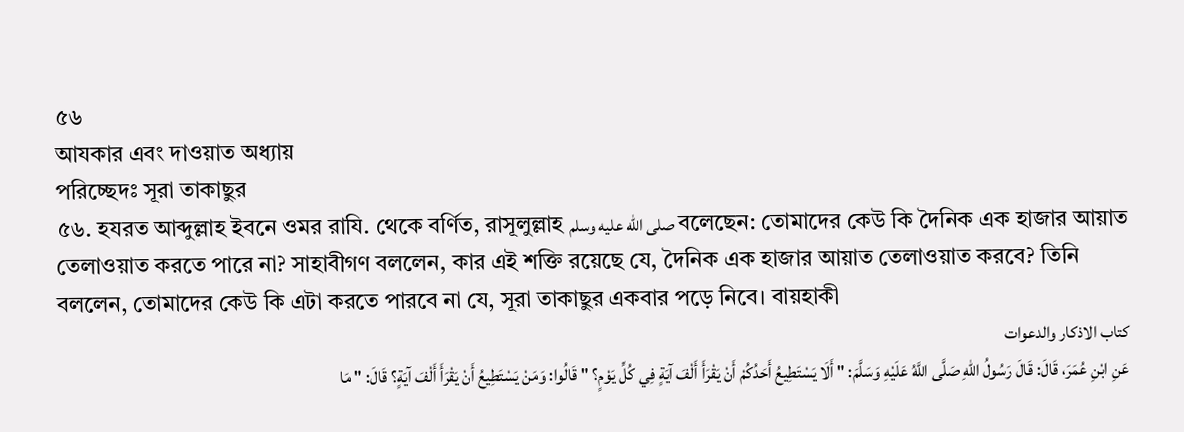৫৬
আযকার এবং দাওয়াত অধ্যায়
পরিচ্ছেদঃ সূরা তাকাছুর
৫৬. হযরত আব্দুল্লাহ ইবনে ওমর রাযি. থেকে বর্ণিত, রাসূলুল্লাহ صلى الله عليه وسلم বলেছেন: তোমাদের কেউ কি দৈনিক এক হাজার আয়াত তেলাওয়াত করতে পারে না? সাহাবীগণ বললেন, কার এই শক্তি রয়েছে যে, দৈনিক এক হাজার আয়াত তেলাওয়াত করবে? তিনি বললেন, তোমাদের কেউ কি এটা করতে পারবে না যে, সূরা তাকাছুর একবার পড়ে নিবে। বায়হাকী
کتاب الاذکار والدعوات
عَنِ ابْنِ عُمَرَ، قَالَ: قَالَ رَسُولُ اللهِ صَلَّى اللَّهُ عَلَيْهِ وَسَلَّمَ: " أَلَا يَسْتَطِيعُ أَحَدُكُمْ أَنْ يَقْرَأَ أَلْفَ آيَةٍ فِي كُلِّ يَوْمٍ؟ " قَالُوا: وَمَنْ يَسْتَطِيعُ أَنْ يَقْرَأَ أَلْفَ آيَةٍ؟ قَالَ: " مَا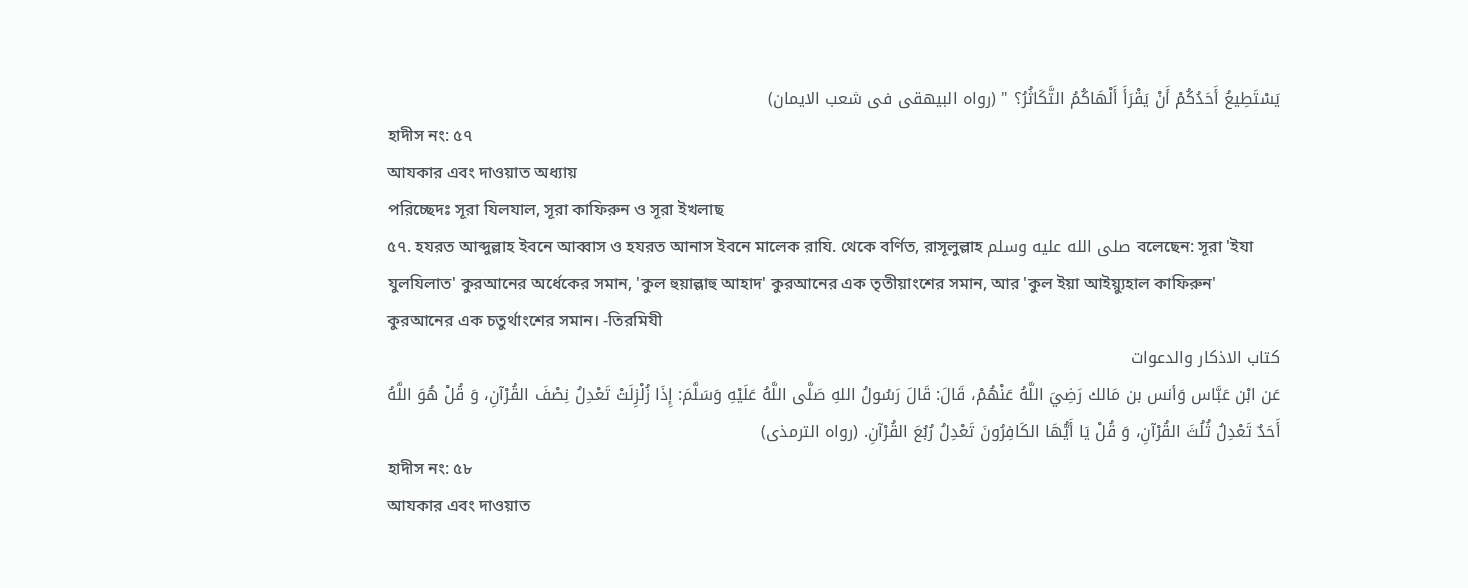يَسْتَطِيعُ أَحَدُكُمْ أَنْ يَقْرَأَ أَلْهَاكُمُ التَّكَاثُرُ؟ " (رواه البيهقى فى شعب الايمان)
হাদীস নং: ৫৭
আযকার এবং দাওয়াত অধ্যায়
পরিচ্ছেদঃ সূরা যিলযাল, সূরা কাফিরুন ও সূরা ইখলাছ
৫৭. হযরত আব্দুল্লাহ ইবনে আব্বাস ও হযরত আনাস ইবনে মালেক রাযি. থেকে বর্ণিত, রাসূলুল্লাহ صلى الله عليه وسلم বলেছেন: সূরা 'ইযা যুলযিলাত' কুরআনের অর্ধেকের সমান, 'কুল হুয়াল্লাহু আহাদ' কুরআনের এক তৃতীয়াংশের সমান, আর 'কুল ইয়া আইয়্যুহাল কাফিরুন' কুরআনের এক চতুর্থাংশের সমান। -তিরমিযী
کتاب الاذکار والدعوات
عَن ابْن عَبَّاس وَأنس بن مَالك رَضِيَ اللَّهُ عَنْهُمْ، قَالَ: قَالَ رَسُولُ اللهِ صَلَّى اللَّهُ عَلَيْهِ وَسَلَّمَ: إِذَا زُلْزِلَتْ تَعْدِلُ نِصْفَ القُرْآنِ، وَ قُلْ هُوَ اللَّهُ أَحَدٌ تَعْدِلُ ثُلُثَ القُرْآنِ، وَ قُلْ يَا أَيُّهَا الكَافِرُونَ تَعْدِلُ رُبُعَ القُرْآنِ. (رواه الترمذى)
হাদীস নং: ৫৮
আযকার এবং দাওয়াত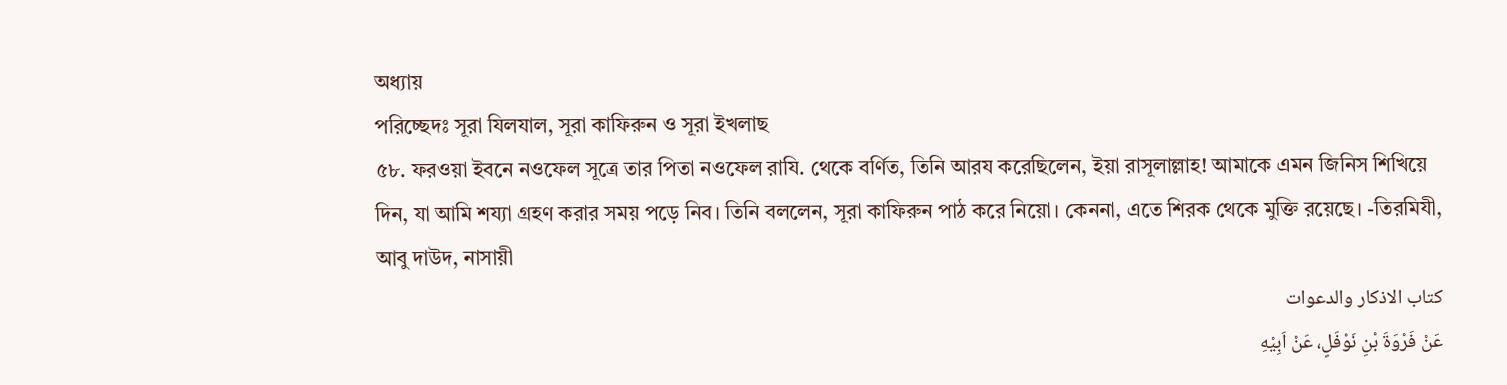অধ্যায়
পরিচ্ছেদঃ সূরা যিলযাল, সূরা কাফিরুন ও সূরা ইখলাছ
৫৮. ফরওয়া ইবনে নওফেল সূত্রে তার পিতা নওফেল রাযি. থেকে বর্ণিত, তিনি আরয করেছিলেন, ইয়া রাসূলাল্লাহ! আমাকে এমন জিনিস শিখিয়ে দিন, যা আমি শয্যা গ্রহণ করার সময় পড়ে নিব। তিনি বললেন, সূরা কাফিরুন পাঠ করে নিয়ো। কেননা, এতে শিরক থেকে মুক্তি রয়েছে। -তিরমিযী, আবু দাউদ, নাসায়ী
کتاب الاذکار والدعوات
عَنْ فَرْوَةَ بْنِ نَوْفَلٍ، عَنْ اَبِيْهِ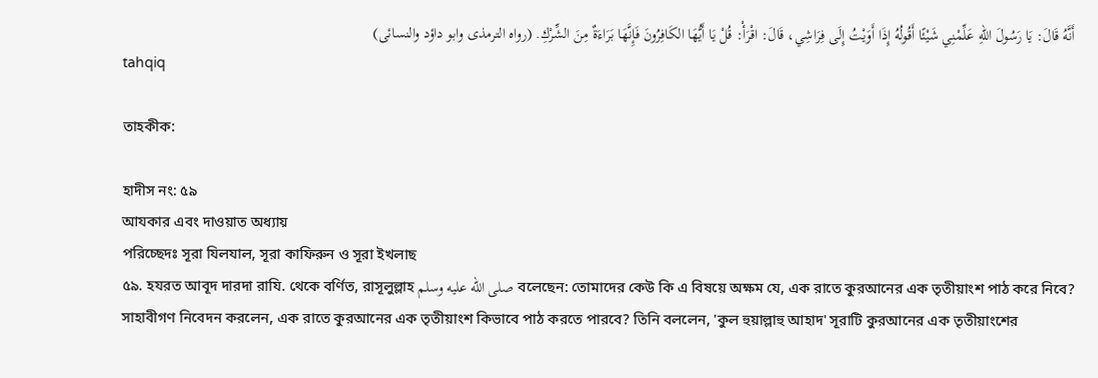أَنَّهُ قَالَ: يَا رَسُولَ اللهِ عَلِّمْنِي شَيْئًا أَقُولُهُ إِذَا أَوَيْتُ إِلَى فِرَاشِي، قَالَ: اقْرَأْ: قُلْ يَا أَيُّهَا الكَافِرُونَ فَإِنَّهَا بَرَاءَةٌ مِنَ الشِّرْكِ. (رواه الترمذى وابو داؤد والنسائى)
tahqiq

তাহকীক:

হাদীস নং: ৫৯
আযকার এবং দাওয়াত অধ্যায়
পরিচ্ছেদঃ সূরা যিলযাল, সূরা কাফিরুন ও সূরা ইখলাছ
৫৯. হযরত আবূদ দারদা রাযি. থেকে বর্ণিত, রাসূলুল্লাহ صلى الله عليه وسلم বলেছেন: তোমাদের কেউ কি এ বিষয়ে অক্ষম যে, এক রাতে কুরআনের এক তৃতীয়াংশ পাঠ করে নিবে? সাহাবীগণ নিবেদন করলেন, এক রাতে কুরআনের এক তৃতীয়াংশ কিভাবে পাঠ করতে পারবে? তিনি বললেন, 'কুল হুয়াল্লাহু আহাদ' সূরাটি কুরআনের এক তৃতীয়াংশের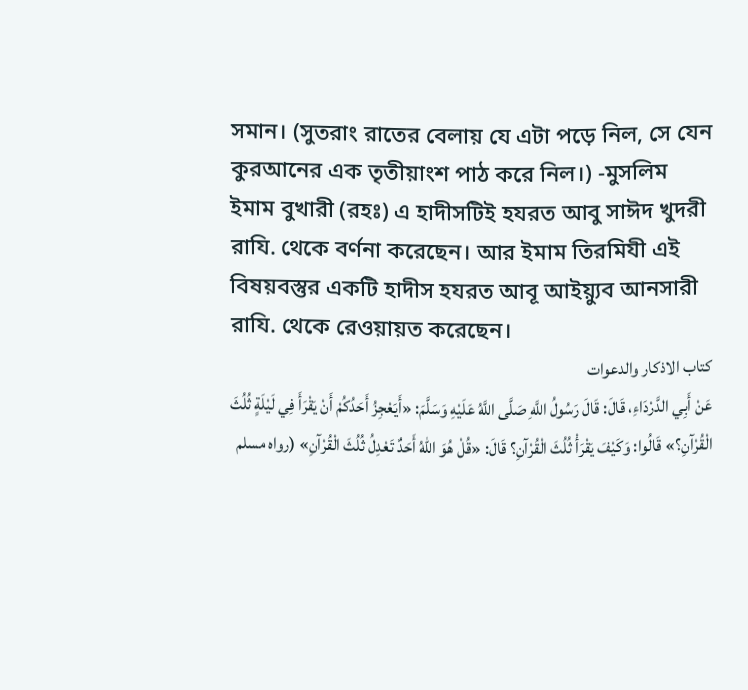সমান। (সুতরাং রাতের বেলায় যে এটা পড়ে নিল, সে যেন কুরআনের এক তৃতীয়াংশ পাঠ করে নিল।) -মুসলিম
ইমাম বুখারী (রহঃ) এ হাদীসটিই হযরত আবু সাঈদ খুদরী রাযি. থেকে বর্ণনা করেছেন। আর ইমাম তিরমিযী এই বিষয়বস্তুর একটি হাদীস হযরত আবূ আইয়্যুব আনসারী রাযি. থেকে রেওয়ায়ত করেছেন।
کتاب الاذکار والدعوات
عَنْ أَبِي الدَّرْدَاءِ، قَالَ: قَالَ رَسُولُ اللَّهِ صَلَّى اللَّهُ عَلَيْهِ وَسَلَّمَ: «أَيَعْجِزُ أَحَدُكُمْ أَنْ يَقْرَأَ فِي لَيْلَةٍ ثُلُثَ الْقُرْآنِ؟» قَالُوا: وَكَيْفَ يَقْرَأْ ثُلُثَ الْقُرْآنِ؟ قَالَ: «قُلْ هُوَ اللهُ أَحَدٌ تَعْدِلُ ثُلُثَ الْقُرْآنِ» (رواه مسلم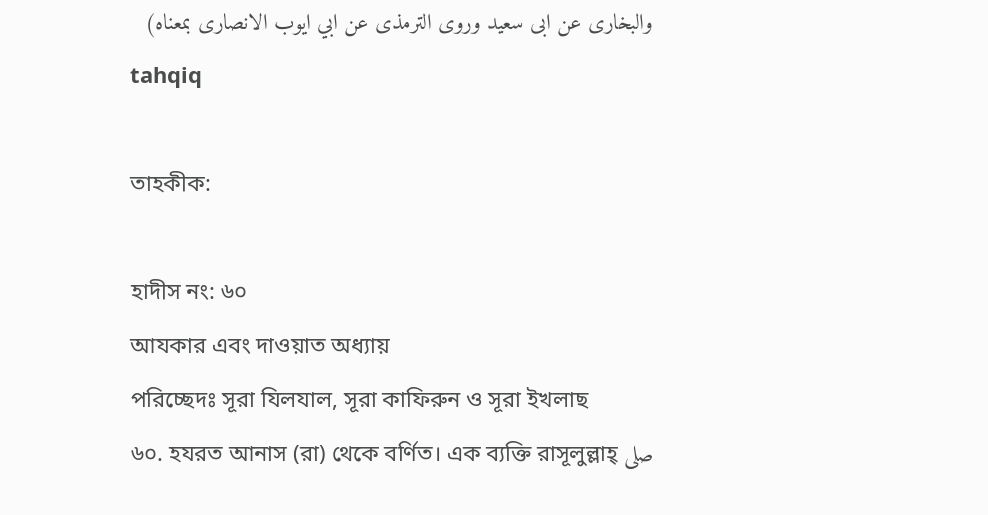والبخارى عن ابى سعيد وروى الترمذى عن ابي ايوب الانصارى بمعناه)
tahqiq

তাহকীক:

হাদীস নং: ৬০
আযকার এবং দাওয়াত অধ্যায়
পরিচ্ছেদঃ সূরা যিলযাল, সূরা কাফিরুন ও সূরা ইখলাছ
৬০. হযরত আনাস (রা) থেকে বর্ণিত। এক ব্যক্তি রাসূলুল্লাহ্ صلى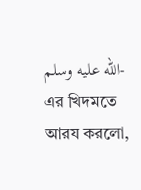الله عليه وسلم-এর খিদমতে আরয করলো,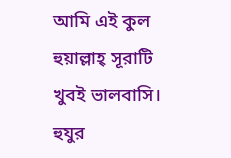আমি এই কুল হুয়াল্লাহ্ সূরাটি খুবই ভালবাসি। হুযুর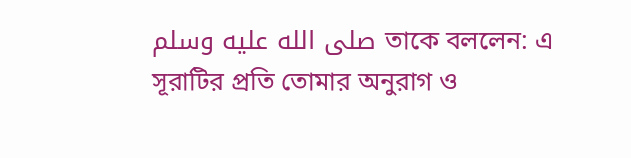صلى الله عليه وسلم তাকে বললেন: এ সূরাটির প্রতি তোমার অনুরাগ ও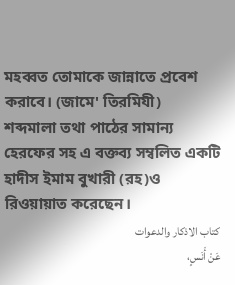মহব্বত তোমাকে জান্নাতে প্রবেশ করাবে। (জামে' তিরমিযী)
শব্দমালা তথা পাঠের সামান্য হেরফের সহ এ বক্তব্য সম্বলিত একটি হাদীস ইমাম বুখারী (রহ)ও রিওয়ায়াত করেছেন।
کتاب الاذکار والدعوات
عَنْ أَنَسٍ،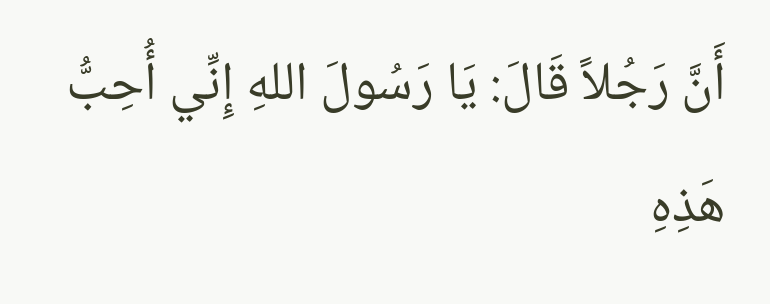أَنَّ رَجُلاً قَالَ: يَا رَسُولَ اللهِ إِنِّي أُحِبُّ هَذِهِ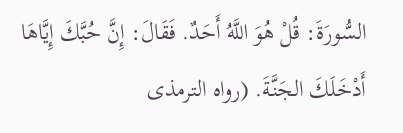السُّورَةَ: قُلْ هُوَ اللَّهُ أَحَدٌ. فَقَالَ: إِنَّ حُبَّكَ إِيَّاهَا أَدْخَلَكَ الجَنَّةَ. (رواه الترمذى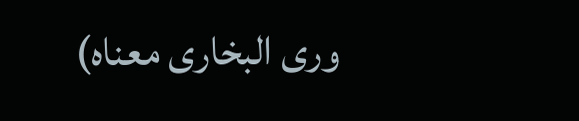ورى البخارى معناه)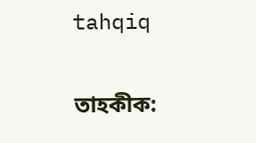tahqiq

তাহকীক: